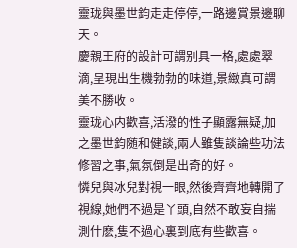靈珑與墨世鈞走走停停,一路邊賞景邊聊天。
慶親王府的設計可謂别具一格,處處翠滴,呈現出生機勃勃的味道,景緻真可謂美不勝收。
靈珑心内歡喜,活潑的性子顯露無疑,加之墨世鈞随和健談,兩人雖隻談論些功法修習之事,氣氛倒是出奇的好。
憐兒與冰兒對視一眼,然後齊齊地轉開了視線,她們不過是丫頭,自然不敢妄自揣測什麽,隻不過心裏到底有些歡喜。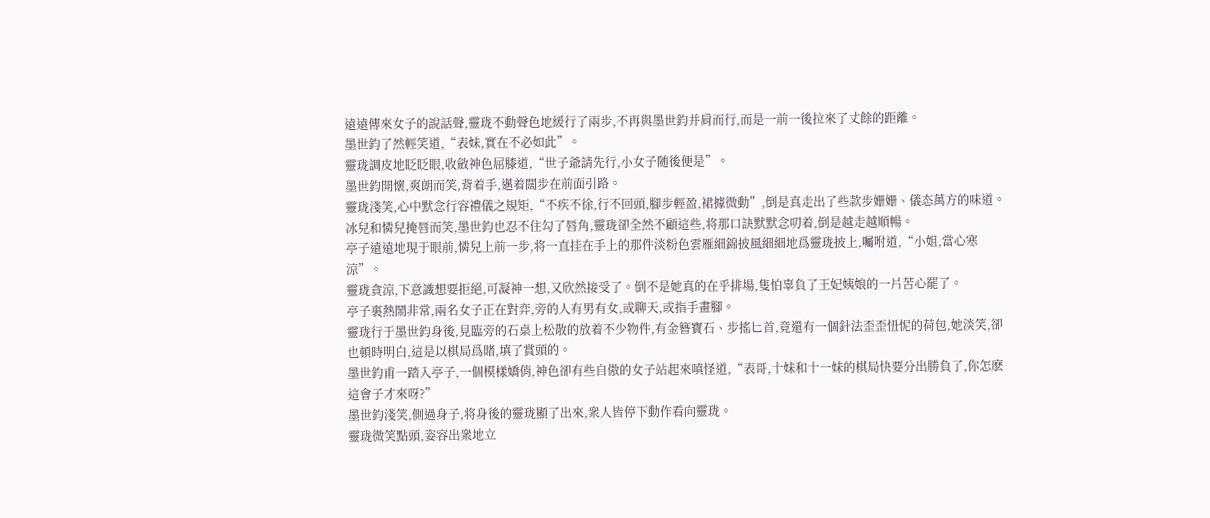遠遠傳來女子的說話聲,靈珑不動聲色地緩行了兩步,不再與墨世鈞并肩而行,而是一前一後拉來了丈餘的距離。
墨世鈞了然輕笑道,“表妹,實在不必如此”。
靈珑調皮地眨眨眼,收斂神色屈膝道,“世子爺請先行,小女子随後便是”。
墨世鈞開懷,爽朗而笑,背着手,邁着闊步在前面引路。
靈珑淺笑,心中默念行容禮儀之規矩,“不疾不徐,行不回頭,腳步輕盈,裙據微動”,倒是真走出了些款步姗姗、儀态萬方的味道。
冰兒和憐兒掩唇而笑,墨世鈞也忍不住勾了唇角,靈珑卻全然不顧這些,将那口訣默默念叨着,倒是越走越順暢。
亭子遠遠地現于眼前,憐兒上前一步,将一直挂在手上的那件淡粉色雲雁細錦披風細細地爲靈珑披上,囑咐道,“小姐,當心寒涼”。
靈珑貪涼,下意識想要拒絕,可凝神一想,又欣然接受了。倒不是她真的在乎排場,隻怕辜負了王妃姨娘的一片苦心罷了。
亭子裏熱鬧非常,兩名女子正在對弈,旁的人有男有女,或聊天,或指手畫腳。
靈珑行于墨世鈞身後,見臨旁的石桌上松散的放着不少物件,有金簪寶石、步搖匕首,竟還有一個針法歪歪忸怩的荷包,她淡笑,卻也頓時明白,這是以棋局爲賭,填了賞頭的。
墨世鈞甫一踏入亭子,一個模樣嬌俏,神色卻有些自傲的女子站起來嗔怪道,“表哥,十妹和十一妹的棋局快要分出勝負了,你怎麽這會子才來呀?”
墨世鈞淺笑,側過身子,将身後的靈珑顯了出來,衆人皆停下動作看向靈珑。
靈珑微笑點頭,姿容出衆地立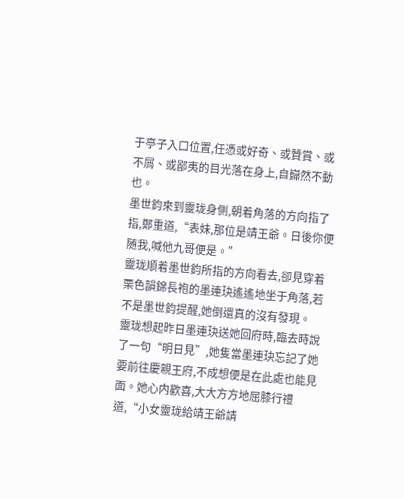于亭子入口位置,任憑或好奇、或贊賞、或不屑、或鄙夷的目光落在身上,自巋然不動也。
墨世鈞來到靈珑身側,朝着角落的方向指了指,鄭重道,“表妹,那位是靖王爺。日後你便随我,喊他九哥便是。”
靈珑順着墨世鈞所指的方向看去,卻見穿着栗色韻錦長袍的墨連玦遙遙地坐于角落,若不是墨世鈞提醒,她倒還真的沒有發現。
靈珑想起昨日墨連玦送她回府時,臨去時說了一句“明日見”,她隻當墨連玦忘記了她要前往慶親王府,不成想便是在此處也能見面。她心内歡喜,大大方方地屈膝行禮道,“小女靈珑給靖王爺請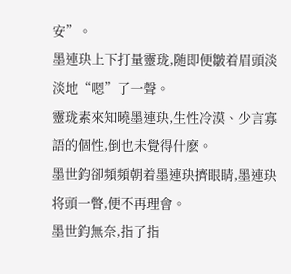安”。
墨連玦上下打量靈珑,随即便皺着眉頭淡淡地“嗯”了一聲。
靈珑素來知曉墨連玦,生性冷漠、少言寡語的個性,倒也未覺得什麽。
墨世鈞卻頻頻朝着墨連玦擠眼睛,墨連玦将頭一瞥,便不再理會。
墨世鈞無奈,指了指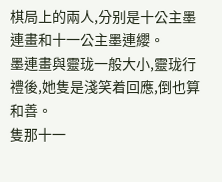棋局上的兩人,分别是十公主墨連畫和十一公主墨連纓。
墨連畫與靈珑一般大小,靈珑行禮後,她隻是淺笑着回應,倒也算和善。
隻那十一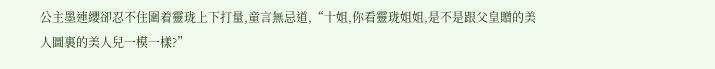公主墨連纓卻忍不住圍着靈珑上下打量,童言無忌道,“十姐,你看靈珑姐姐,是不是跟父皇贈的美人圖裏的美人兒一模一樣?”